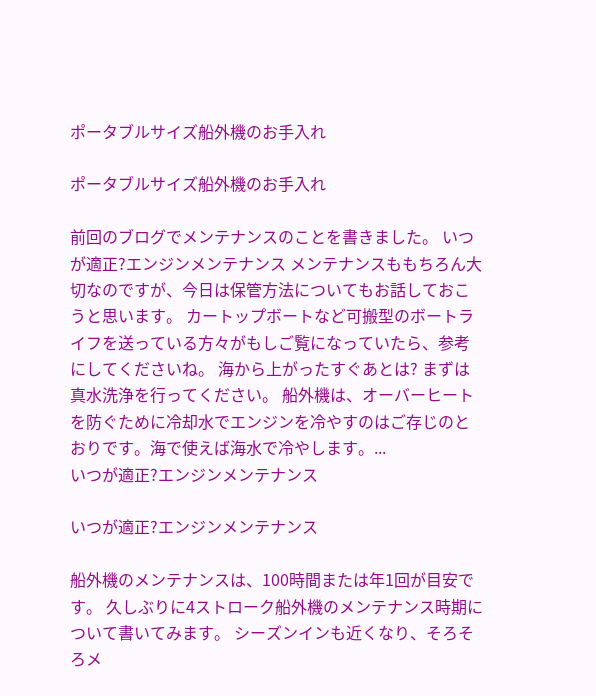ポータブルサイズ船外機のお手入れ

ポータブルサイズ船外機のお手入れ

前回のブログでメンテナンスのことを書きました。 いつが適正?エンジンメンテナンス メンテナンスももちろん大切なのですが、今日は保管方法についてもお話しておこうと思います。 カートップボートなど可搬型のボートライフを送っている方々がもしご覧になっていたら、参考にしてくださいね。 海から上がったすぐあとは? まずは真水洗浄を行ってください。 船外機は、オーバーヒートを防ぐために冷却水でエンジンを冷やすのはご存じのとおりです。海で使えば海水で冷やします。...
いつが適正?エンジンメンテナンス

いつが適正?エンジンメンテナンス

船外機のメンテナンスは、100時間または年1回が目安です。 久しぶりに4ストローク船外機のメンテナンス時期について書いてみます。 シーズンインも近くなり、そろそろメ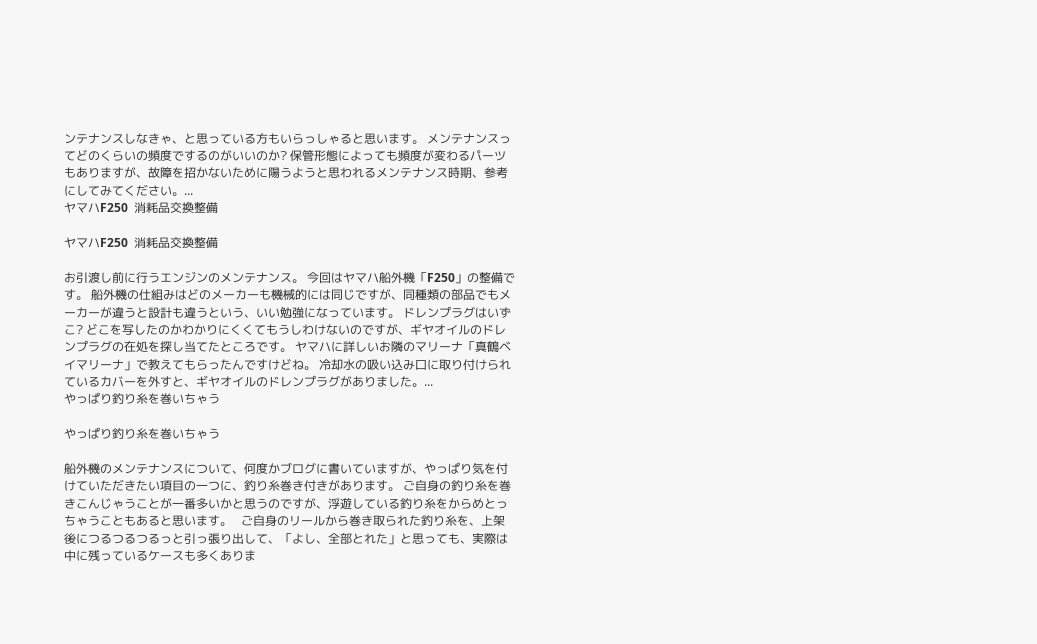ンテナンスしなきゃ、と思っている方もいらっしゃると思います。 メンテナンスってどのくらいの頻度でするのがいいのか? 保管形態によっても頻度が変わるパーツもありますが、故障を招かないために陽うようと思われるメンテナンス時期、参考にしてみてください。...
ヤマハF250  消耗品交換整備

ヤマハF250  消耗品交換整備

お引渡し前に行うエンジンのメンテナンス。 今回はヤマハ船外機「F250」の整備です。 船外機の仕組みはどのメーカーも機械的には同じですが、同種類の部品でもメーカーが違うと設計も違うという、いい勉強になっています。 ドレンプラグはいずこ? どこを写したのかわかりにくくてもうしわけないのですが、ギヤオイルのドレンプラグの在処を探し当てたところです。 ヤマハに詳しいお隣のマリーナ「真鶴ベイマリーナ」で教えてもらったんですけどね。 冷却水の吸い込み口に取り付けられているカバーを外すと、ギヤオイルのドレンプラグがありました。...
やっぱり釣り糸を巻いちゃう

やっぱり釣り糸を巻いちゃう

船外機のメンテナンスについて、何度かブログに書いていますが、やっぱり気を付けていただきたい項目の一つに、釣り糸巻き付きがあります。 ご自身の釣り糸を巻きこんじゃうことが一番多いかと思うのですが、浮遊している釣り糸をからめとっちゃうこともあると思います。   ご自身のリールから巻き取られた釣り糸を、上架後につるつるつるっと引っ張り出して、「よし、全部とれた」と思っても、実際は中に残っているケースも多くありま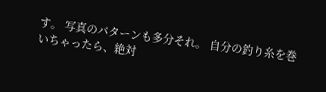す。 写真のパターンも多分それ。 自分の釣り糸を巻いちゃったら、絶対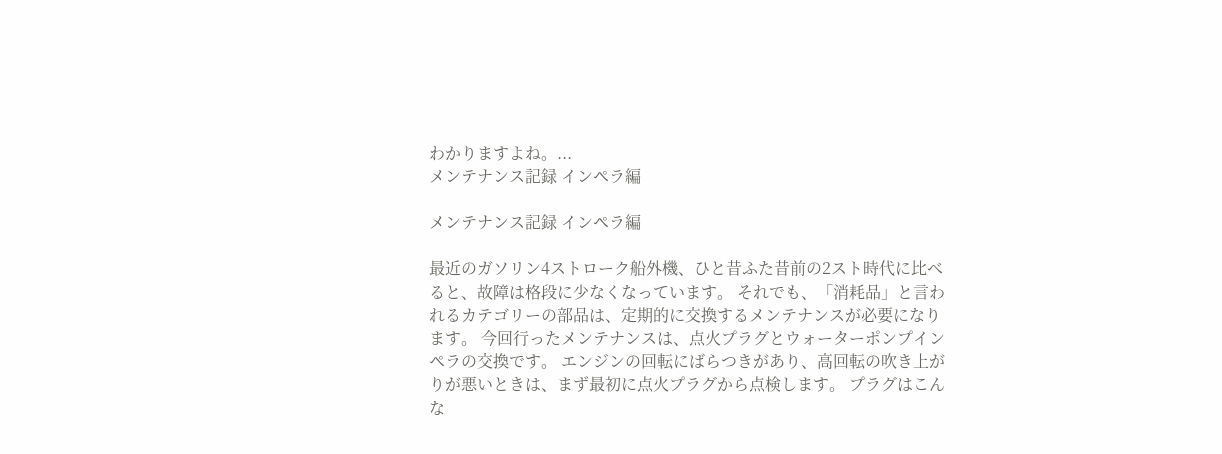わかりますよね。...
メンテナンス記録 インペラ編

メンテナンス記録 インペラ編

最近のガソリン4ストローク船外機、ひと昔ふた昔前の2スト時代に比べると、故障は格段に少なくなっています。 それでも、「消耗品」と言われるカテゴリーの部品は、定期的に交換するメンテナンスが必要になります。 今回行ったメンテナンスは、点火プラグとウォーターポンプインペラの交換です。 エンジンの回転にばらつきがあり、高回転の吹き上がりが悪いときは、まず最初に点火プラグから点検します。 プラグはこんな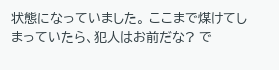状態になっていました。 ここまで煤けてしまっていたら、犯人はお前だな? で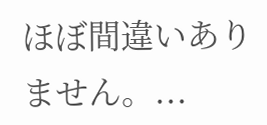ほぼ間違いありません。...